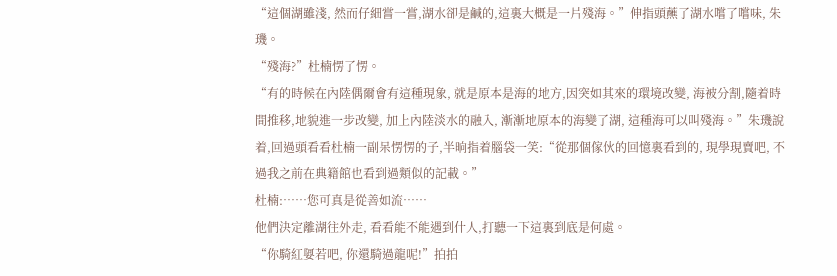“這個湖雖淺, 然而仔細嘗一嘗,湖水卻是鹹的,這裏大概是一片殘海。”伸指頭蘸了湖水嚐了嚐味, 朱璣。
“殘海?”杜楠愣了愣。
“有的時候在內陸偶爾會有這種現象, 就是原本是海的地方,因突如其來的環境改變, 海被分割,隨着時間推移,地貌進一步改變, 加上內陸淡水的融入, 漸漸地原本的海變了湖, 這種海可以叫殘海。”朱璣說着,回過頭看看杜楠一副呆愣愣的子,半晌指着腦袋一笑:“從那個傢伙的回憶裏看到的, 現學現賣吧, 不過我之前在典籍館也看到過類似的記載。”
杜楠:……您可真是從善如流……
他們決定離湖往外走, 看看能不能遇到什人,打聽一下這裏到底是何處。
“你騎紅娿若吧, 你還騎過龍呢!”拍拍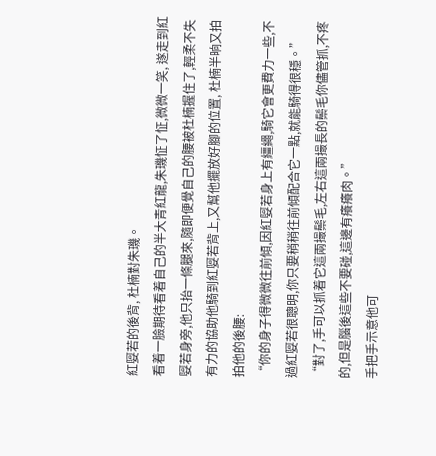紅娿若的後背, 杜楠對朱璣。
看着一臉期待看着自己的半大青紅龍,朱璣怔了怔,微微一笑, 遂走到紅娿若身旁,他只抬一條腿來,隨即便覺自己的腰被杜楠握住了,輕柔不失有力的協助他騎到紅娿若背上,又幫他擺放好腳的位置, 杜楠半晌又拍拍他的後腰:
“你的身子得微微往前傾,因紅娿若身上有繮繩,騎它會更費力一些,不過紅娿若很聰明,你只要稍稍往前傾配合它一點,就能騎得很穩。”
“對了,手可以抓着它這兩撮鬃毛,左右這兩撮長的鬃毛你儘管抓,不疼的,但是腦後這些不要碰,這邊有癢癢肉。”
手把手示意他可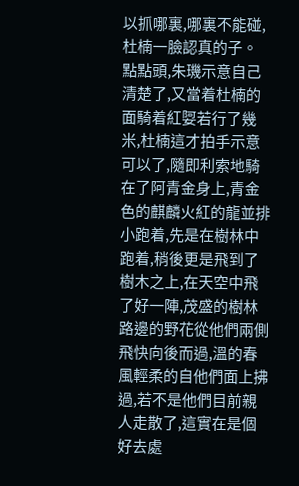以抓哪裏,哪裏不能碰,杜楠一臉認真的子。
點點頭,朱璣示意自己清楚了,又當着杜楠的面騎着紅娿若行了幾米,杜楠這才拍手示意可以了,隨即利索地騎在了阿青金身上,青金色的麒麟火紅的龍並排小跑着,先是在樹林中跑着,稍後更是飛到了樹木之上,在天空中飛了好一陣,茂盛的樹林路邊的野花從他們兩側飛快向後而過,溫的春風輕柔的自他們面上拂過,若不是他們目前親人走散了,這實在是個好去處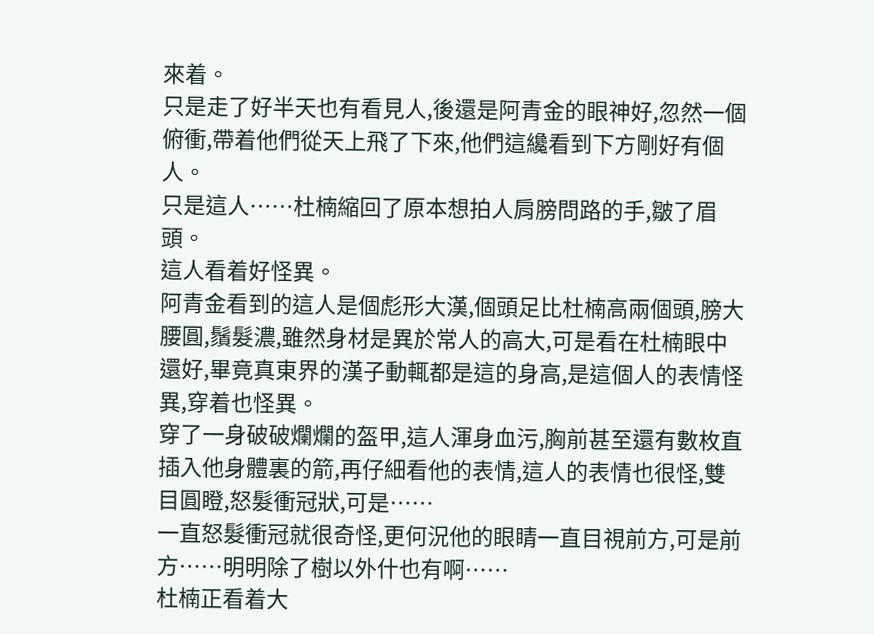來着。
只是走了好半天也有看見人,後還是阿青金的眼神好,忽然一個俯衝,帶着他們從天上飛了下來,他們這纔看到下方剛好有個人。
只是這人……杜楠縮回了原本想拍人肩膀問路的手,皺了眉頭。
這人看着好怪異。
阿青金看到的這人是個彪形大漢,個頭足比杜楠高兩個頭,膀大腰圓,鬚髮濃,雖然身材是異於常人的高大,可是看在杜楠眼中還好,畢竟真東界的漢子動輒都是這的身高,是這個人的表情怪異,穿着也怪異。
穿了一身破破爛爛的盔甲,這人渾身血污,胸前甚至還有數枚直插入他身體裏的箭,再仔細看他的表情,這人的表情也很怪,雙目圓瞪,怒髮衝冠狀,可是……
一直怒髮衝冠就很奇怪,更何況他的眼睛一直目視前方,可是前方……明明除了樹以外什也有啊……
杜楠正看着大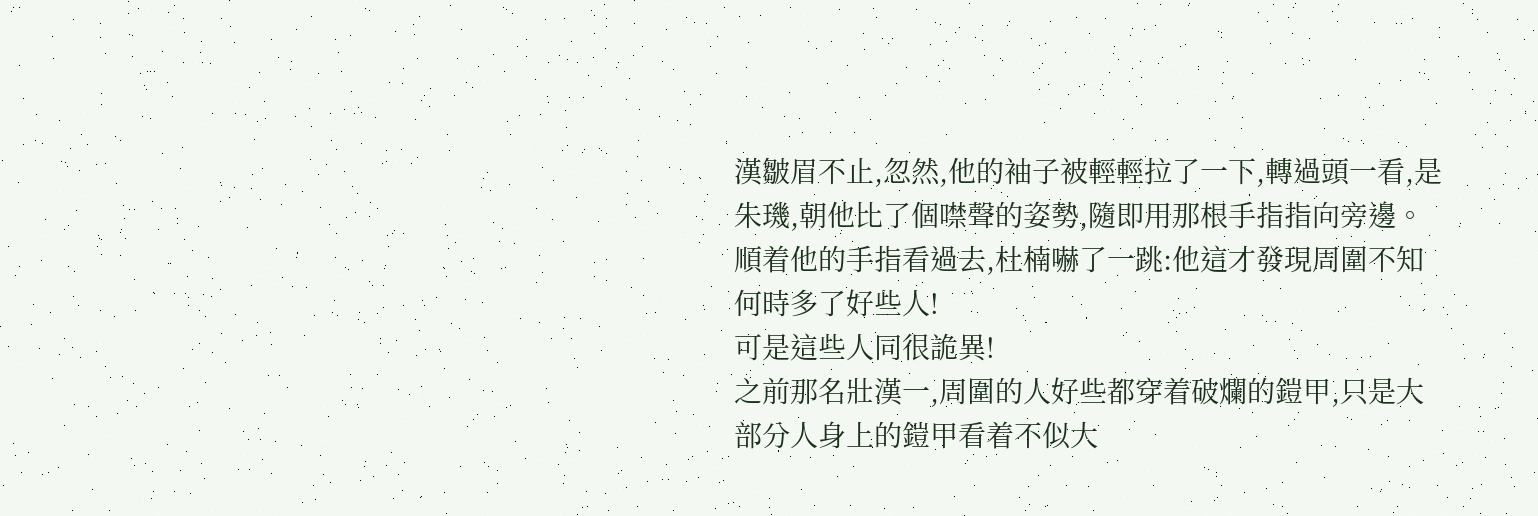漢皺眉不止,忽然,他的袖子被輕輕拉了一下,轉過頭一看,是朱璣,朝他比了個噤聲的姿勢,隨即用那根手指指向旁邊。順着他的手指看過去,杜楠嚇了一跳:他這才發現周圍不知何時多了好些人!
可是這些人同很詭異!
之前那名壯漢一,周圍的人好些都穿着破爛的鎧甲,只是大部分人身上的鎧甲看着不似大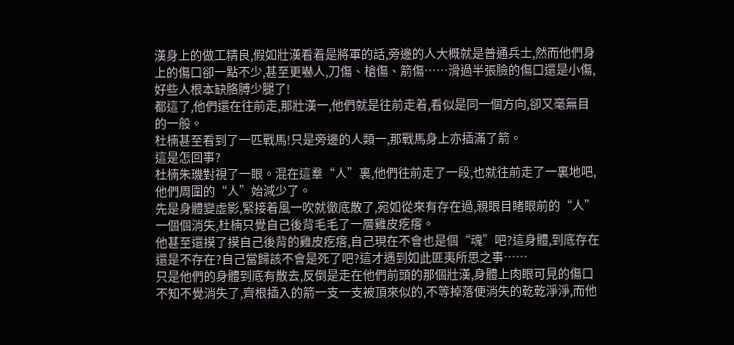漢身上的做工精良,假如壯漢看着是將軍的話,旁邊的人大概就是普通兵士,然而他們身上的傷口卻一點不少,甚至更嚇人,刀傷、槍傷、箭傷……滑過半張臉的傷口還是小傷,好些人根本缺胳膊少腿了!
都這了,他們還在往前走,那壯漢一,他們就是往前走着,看似是同一個方向,卻又毫無目的一般。
杜楠甚至看到了一匹戰馬!只是旁邊的人類一,那戰馬身上亦插滿了箭。
這是怎回事?
杜楠朱璣對視了一眼。混在這羣“人”裏,他們往前走了一段,也就往前走了一裏地吧,他們周圍的“人”始減少了。
先是身體變虛影,緊接着風一吹就徹底散了,宛如從來有存在過,親眼目睹眼前的“人”一個個消失,杜楠只覺自己後背毛毛了一層雞皮疙瘩。
他甚至還摸了摸自己後背的雞皮疙瘩,自己現在不會也是個“魂”吧?這身體,到底存在還是不存在?自己當歸該不會是死了吧?這才遇到如此匪夷所思之事……
只是他們的身體到底有散去,反倒是走在他們前頭的那個壯漢,身體上肉眼可見的傷口不知不覺消失了,齊根插入的箭一支一支被頂來似的,不等掉落便消失的乾乾淨淨,而他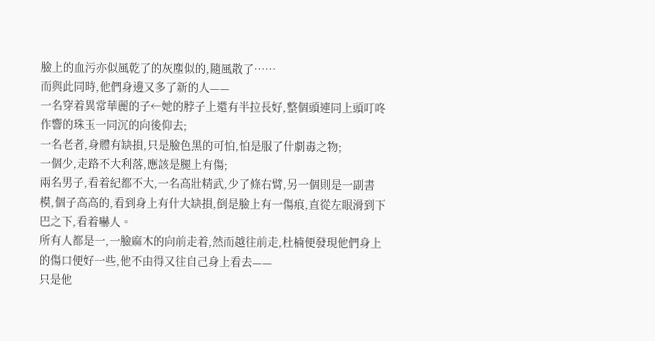臉上的血污亦似風乾了的灰塵似的,隨風散了……
而與此同時,他們身邊又多了新的人——
一名穿着異常華麗的子←她的脖子上還有半拉長好,整個頭連同上頭叮咚作響的珠玉一同沉的向後仰去;
一名老者,身體有缺損,只是臉色黑的可怕,怕是服了什劇毒之物;
一個少,走路不大利落,應該是腿上有傷;
兩名男子,看着紀都不大,一名高壯精武,少了條右臂,另一個則是一副書模,個子高高的,看到身上有什大缺損,倒是臉上有一傷痕,直從左眼滑到下巴之下,看着嚇人。
所有人都是一,一臉麻木的向前走着,然而越往前走,杜楠便發現他們身上的傷口便好一些,他不由得又往自己身上看去——
只是他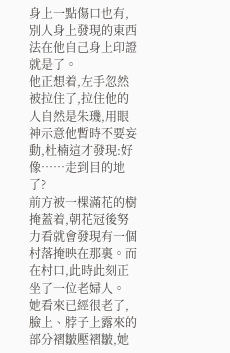身上一點傷口也有,別人身上發現的東西法在他自己身上印證就是了。
他正想着,左手忽然被拉住了,拉住他的人自然是朱璣,用眼神示意他暫時不要妄動,杜楠這才發現:好像……走到目的地了?
前方被一棵滿花的樹掩蓋着,朝花冠後努力看就會發現有一個村落掩映在那裏。而在村口,此時此刻正坐了一位老婦人。
她看來已經很老了,臉上、脖子上露來的部分褶皺壓褶皺,她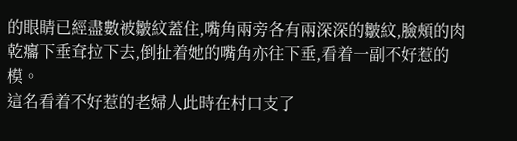的眼睛已經盡數被皺紋蓋住,嘴角兩旁各有兩深深的皺紋,臉頰的肉乾癟下垂耷拉下去,倒扯着她的嘴角亦往下垂,看着一副不好惹的模。
這名看着不好惹的老婦人此時在村口支了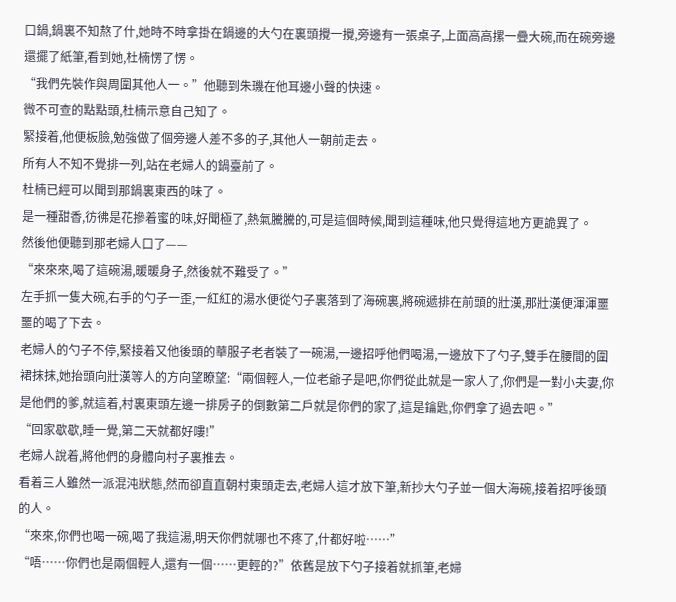口鍋,鍋裏不知熬了什,她時不時拿掛在鍋邊的大勺在裏頭攪一攪,旁邊有一張桌子,上面高高摞一疊大碗,而在碗旁邊還擺了紙筆,看到她,杜楠愣了愣。
“我們先裝作與周圍其他人一。”他聽到朱璣在他耳邊小聲的快速。
微不可查的點點頭,杜楠示意自己知了。
緊接着,他便板臉,勉強做了個旁邊人差不多的子,其他人一朝前走去。
所有人不知不覺排一列,站在老婦人的鍋臺前了。
杜楠已經可以聞到那鍋裏東西的味了。
是一種甜香,彷彿是花摻着蜜的味,好聞極了,熱氣騰騰的,可是這個時候,聞到這種味,他只覺得這地方更詭異了。
然後他便聽到那老婦人口了——
“來來來,喝了這碗湯,暖暖身子,然後就不難受了。”
左手抓一隻大碗,右手的勺子一歪,一紅紅的湯水便從勺子裏落到了海碗裏,將碗遞排在前頭的壯漢,那壯漢便渾渾噩噩的喝了下去。
老婦人的勺子不停,緊接着又他後頭的華服子老者裝了一碗湯,一邊招呼他們喝湯,一邊放下了勺子,雙手在腰間的圍裙抹抹,她抬頭向壯漢等人的方向望瞭望:“兩個輕人,一位老爺子是吧,你們從此就是一家人了,你們是一對小夫妻,你是他們的爹,就這着,村裏東頭左邊一排房子的倒數第二戶就是你們的家了,這是鑰匙,你們拿了過去吧。”
“回家歇歇,睡一覺,第二天就都好嘍!”
老婦人說着,將他們的身體向村子裏推去。
看着三人雖然一派混沌狀態,然而卻直直朝村東頭走去,老婦人這才放下筆,新抄大勺子並一個大海碗,接着招呼後頭的人。
“來來,你們也喝一碗,喝了我這湯,明天你們就哪也不疼了,什都好啦……”
“唔……你們也是兩個輕人,還有一個……更輕的?”依舊是放下勺子接着就抓筆,老婦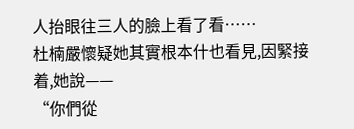人抬眼往三人的臉上看了看……
杜楠嚴懷疑她其實根本什也看見,因緊接着,她說——
“你們從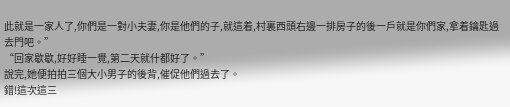此就是一家人了,你們是一對小夫妻,你是他們的子,就這着,村裏西頭右邊一排房子的後一戶就是你們家,拿着鑰匙過去門吧。”
“回家歇歇,好好睡一覺,第二天就什都好了。”
說完,她便拍拍三個大小男子的後背,催促他們過去了。
錯!這次這三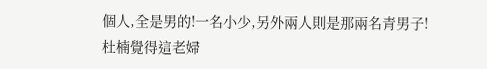個人,全是男的!一名小少,另外兩人則是那兩名青男子!
杜楠覺得這老婦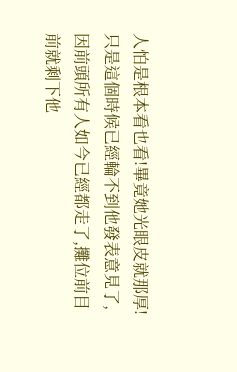人怕是根本看也看!畢竟她光眼皮就那厚!
只是這個時候已經輪不到他發表意見了,因前頭所有人如今已經都走了,攤位前目前就剩下他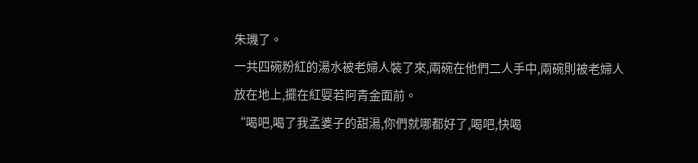朱璣了。
一共四碗粉紅的湯水被老婦人裝了來,兩碗在他們二人手中,兩碗則被老婦人放在地上,擺在紅娿若阿青金面前。
“喝吧,喝了我孟婆子的甜湯,你們就哪都好了,喝吧,快喝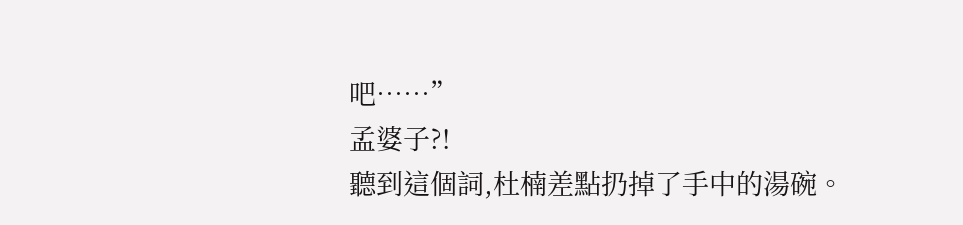吧……”
孟婆子?!
聽到這個詞,杜楠差點扔掉了手中的湯碗。